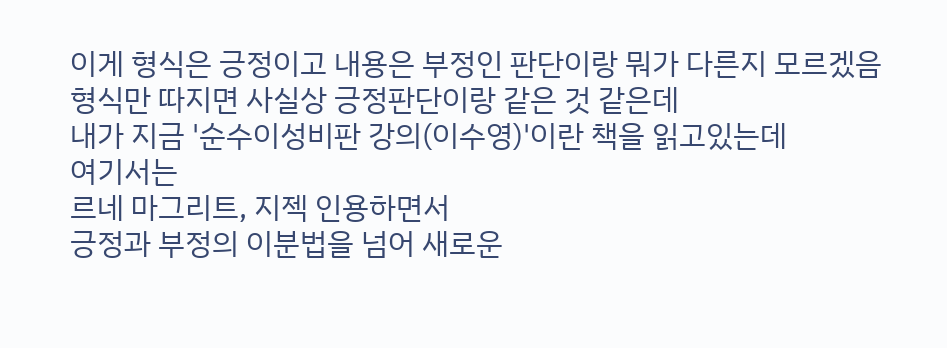이게 형식은 긍정이고 내용은 부정인 판단이랑 뭐가 다른지 모르겠음
형식만 따지면 사실상 긍정판단이랑 같은 것 같은데
내가 지금 '순수이성비판 강의(이수영)'이란 책을 읽고있는데
여기서는
르네 마그리트, 지젝 인용하면서
긍정과 부정의 이분법을 넘어 새로운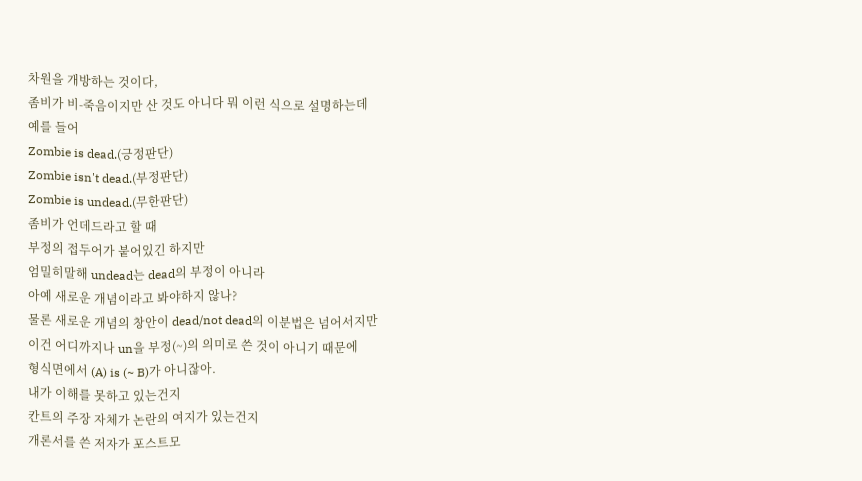차원을 개방하는 것이다,
좀비가 비-죽음이지만 산 것도 아니다 뭐 이런 식으로 설명하는데
예를 들어
Zombie is dead.(긍정판단)
Zombie isn't dead.(부정판단)
Zombie is undead.(무한판단)
좀비가 언데드라고 할 때
부정의 접두어가 붙어있긴 하지만
엄밀히말해 undead는 dead의 부정이 아니라
아예 새로운 개념이라고 봐야하지 않나?
물론 새로운 개념의 창안이 dead/not dead의 이분법은 넘어서지만
이건 어디까지나 un을 부정(~)의 의미로 쓴 것이 아니기 때문에
형식면에서 (A) is (~ B)가 아니잖아.
내가 이해를 못하고 있는건지
칸트의 주장 자체가 논란의 여지가 있는건지
개론서를 쓴 저자가 포스트모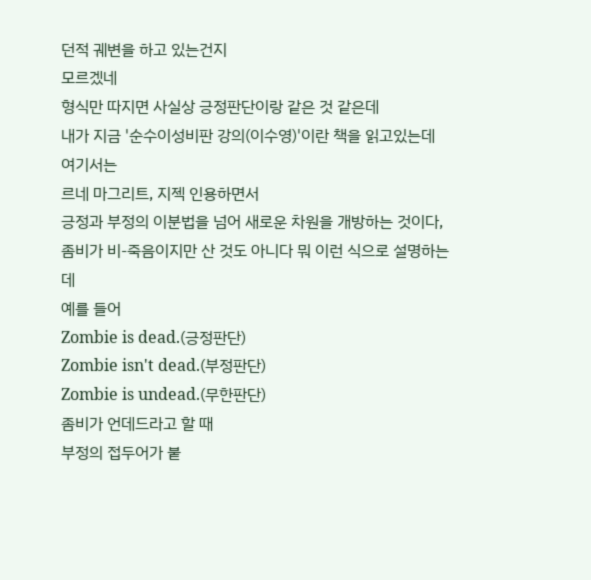던적 궤변을 하고 있는건지
모르겠네
형식만 따지면 사실상 긍정판단이랑 같은 것 같은데
내가 지금 '순수이성비판 강의(이수영)'이란 책을 읽고있는데
여기서는
르네 마그리트, 지젝 인용하면서
긍정과 부정의 이분법을 넘어 새로운 차원을 개방하는 것이다,
좀비가 비-죽음이지만 산 것도 아니다 뭐 이런 식으로 설명하는데
예를 들어
Zombie is dead.(긍정판단)
Zombie isn't dead.(부정판단)
Zombie is undead.(무한판단)
좀비가 언데드라고 할 때
부정의 접두어가 붙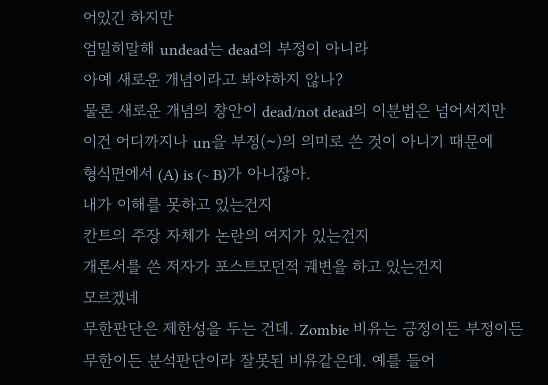어있긴 하지만
엄밀히말해 undead는 dead의 부정이 아니라
아예 새로운 개념이라고 봐야하지 않나?
물론 새로운 개념의 창안이 dead/not dead의 이분법은 넘어서지만
이건 어디까지나 un을 부정(~)의 의미로 쓴 것이 아니기 때문에
형식면에서 (A) is (~ B)가 아니잖아.
내가 이해를 못하고 있는건지
칸트의 주장 자체가 논란의 여지가 있는건지
개론서를 쓴 저자가 포스트모던적 궤변을 하고 있는건지
모르겠네
무한판단은 제한성을 두는 건데. Zombie 비유는 긍정이든 부정이든 무한이든 분석판단이라 잘못된 비유같은데. 예를 들어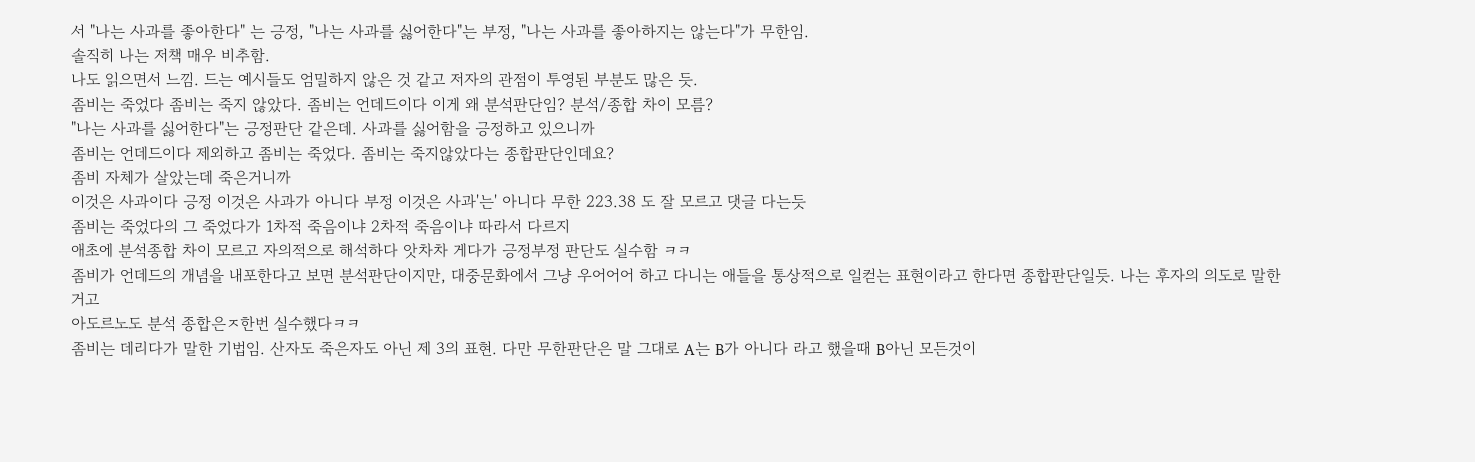서 "나는 사과를 좋아한다" 는 긍정, "나는 사과를 싫어한다"는 부정, "나는 사과를 좋아하지는 않는다"가 무한임.
솔직히 나는 저책 매우 비추함.
나도 읽으면서 느낌. 드는 예시들도 엄밀하지 않은 것 같고 저자의 관점이 투영된 부분도 많은 듯.
좀비는 죽었다 좀비는 죽지 않았다. 좀비는 언데드이다 이게 왜 분석판단임? 분석/종합 차이 모름?
"나는 사과를 싫어한다"는 긍정판단 같은데. 사과를 싫어함을 긍정하고 있으니까
좀비는 언데드이다 제외하고 좀비는 죽었다. 좀비는 죽지않았다는 종합판단인데요?
좀비 자체가 살았는데 죽은거니까
이것은 사과이다 긍정 이것은 사과가 아니다 부정 이것은 사과'는' 아니다 무한 223.38 도 잘 모르고 댓글 다는듯
좀비는 죽었다의 그 죽었다가 1차적 죽음이냐 2차적 죽음이냐 따라서 다르지
애초에 분석종합 차이 모르고 자의적으로 해석하다 앗차차 게다가 긍정부정 판단도 실수함 ㅋㅋ
좀비가 언데드의 개념을 내포한다고 보면 분석판단이지만, 대중문화에서 그냥 우어어어 하고 다니는 애들을 통상적으로 일컫는 표현이라고 한다면 종합판단일듯. 나는 후자의 의도로 말한거고
아도르노도 분석 종합은ㅈ한번 실수했다ㅋㅋ
좀비는 데리다가 말한 기법임. 산자도 죽은자도 아닌 제 3의 표현. 다만 무한판단은 말 그대로 A는 B가 아니다 라고 했을때 B아닌 모든것이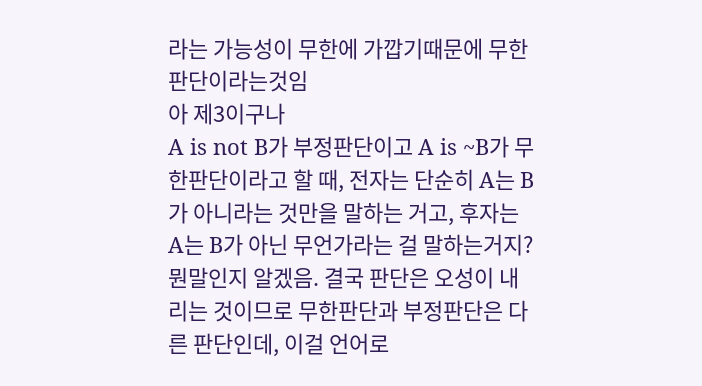라는 가능성이 무한에 가깝기때문에 무한판단이라는것임
아 제3이구나
A is not B가 부정판단이고 A is ~B가 무한판단이라고 할 때, 전자는 단순히 A는 B가 아니라는 것만을 말하는 거고, 후자는 A는 B가 아닌 무언가라는 걸 말하는거지? 뭔말인지 알겠음. 결국 판단은 오성이 내리는 것이므로 무한판단과 부정판단은 다른 판단인데, 이걸 언어로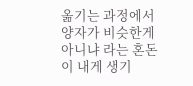옮기는 과정에서 양자가 비슷한게 아니냐 라는 혼돈이 내게 생기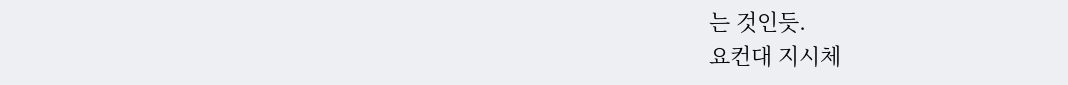는 것인듯.
요컨대 지시체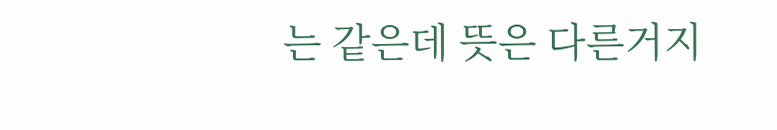는 같은데 뜻은 다른거지